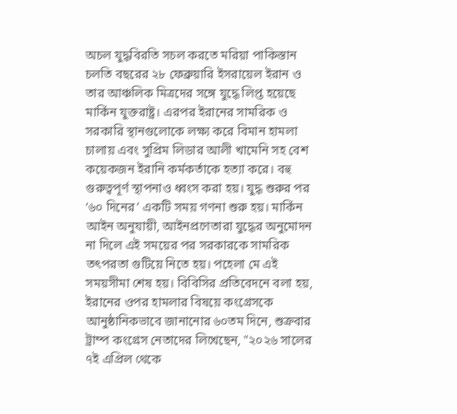অচল যুদ্ধবিরতি সচল করতে মরিয়া পাকিস্তান
চলতি বছরের ২৮ ফেব্রুয়ারি ইসরায়েল ইরান ও তার আঞ্চলিক মিত্রদের সঙ্গে যুদ্ধে লিপ্ত হয়েছে মার্কিন যুক্তরাষ্ট্র। এরপর ইরানের সামরিক ও সরকারি স্থানগুলোকে লক্ষ্য করে বিমান হামলা চালায় এবং সুপ্রিম লিডার আলী খামেনি সহ বেশ কয়েকজন ইরানি কর্মকর্তাকে হত্যা করে। বহু গুরুত্বপূর্ণ স্থাপনাও ধ্বংস করা হয়। যুদ্ধ শুরুর পর ‘৬০ দিনের’ একটি সময় গণনা শুরু হয়। মার্কিন আইন অনুযায়ী, আইনপ্রণেতারা যুদ্ধের অনুমোদন না দিলে এই সময়ের পর সরকারকে সামরিক তৎপরতা গুটিয়ে নিতে হয়। পহেলা মে এই সময়সীমা শেষ হয়। বিবিসির প্রতিবেদনে বলা হয়, ইরানের ওপর হামলার বিষয়ে কংগ্রেসকে আনুষ্ঠানিকভাবে জানানোর ৬০তম দিনে, শুক্রবার ট্রাম্প কংগ্রেস নেতাদের লিখেছেন, "২০২৬ সালের ৭ই এপ্রিল থেকে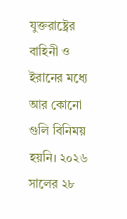যুক্তরাষ্ট্রের বাহিনী ও ইরানের মধ্যে আর কোনো গুলি বিনিময় হয়নি। ২০২৬ সালের ২৮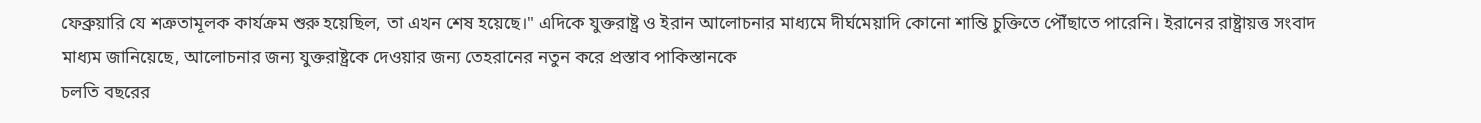ফেব্রুয়ারি যে শত্রুতামূলক কার্যক্রম শুরু হয়েছিল, তা এখন শেষ হয়েছে।" এদিকে যুক্তরাষ্ট্র ও ইরান আলোচনার মাধ্যমে দীর্ঘমেয়াদি কোনো শান্তি চুক্তিতে পৌঁছাতে পারেনি। ইরানের রাষ্ট্রায়ত্ত সংবাদ মাধ্যম জানিয়েছে, আলোচনার জন্য যুক্তরাষ্ট্রকে দেওয়ার জন্য তেহরানের নতুন করে প্রস্তাব পাকিস্তানকে
চলতি বছরের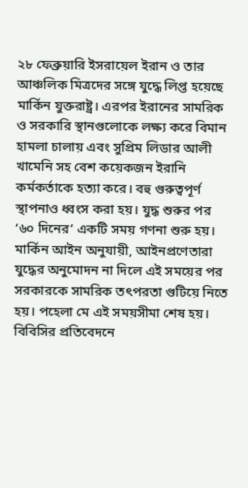২৮ ফেব্রুয়ারি ইসরায়েল ইরান ও তার আঞ্চলিক মিত্রদের সঙ্গে যুদ্ধে লিপ্ত হয়েছে মার্কিন যুক্তরাষ্ট্র। এরপর ইরানের সামরিক ও সরকারি স্থানগুলোকে লক্ষ্য করে বিমান হামলা চালায় এবং সুপ্রিম লিডার আলী খামেনি সহ বেশ কয়েকজন ইরানি কর্মকর্তাকে হত্যা করে। বহু গুরুত্বপূর্ণ স্থাপনাও ধ্বংস করা হয়। যুদ্ধ শুরুর পর ‘৬০ দিনের’ একটি সময় গণনা শুরু হয়।
মার্কিন আইন অনুযায়ী, আইনপ্রণেতারা যুদ্ধের অনুমোদন না দিলে এই সময়ের পর সরকারকে সামরিক তৎপরতা গুটিয়ে নিতে হয়। পহেলা মে এই সময়সীমা শেষ হয়।
বিবিসির প্রতিবেদনে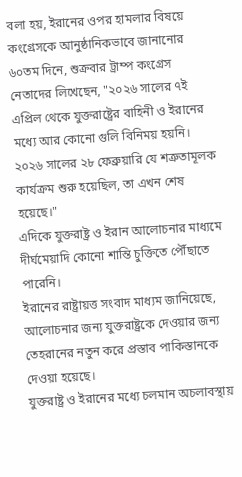বলা হয়, ইরানের ওপর হামলার বিষয়ে কংগ্রেসকে আনুষ্ঠানিকভাবে জানানোর ৬০তম দিনে, শুক্রবার ট্রাম্প কংগ্রেস নেতাদের লিখেছেন, "২০২৬ সালের ৭ই এপ্রিল থেকে যুক্তরাষ্ট্রের বাহিনী ও ইরানের মধ্যে আর কোনো গুলি বিনিময় হয়নি। ২০২৬ সালের ২৮ ফেব্রুয়ারি যে শত্রুতামূলক কার্যক্রম শুরু হয়েছিল, তা এখন শেষ হয়েছে।"
এদিকে যুক্তরাষ্ট্র ও ইরান আলোচনার মাধ্যমে দীর্ঘমেয়াদি কোনো শান্তি চুক্তিতে পৌঁছাতে পারেনি।
ইরানের রাষ্ট্রায়ত্ত সংবাদ মাধ্যম জানিয়েছে, আলোচনার জন্য যুক্তরাষ্ট্রকে দেওয়ার জন্য তেহরানের নতুন করে প্রস্তাব পাকিস্তানকে দেওয়া হয়েছে।
যুক্তরাষ্ট্র ও ইরানের মধ্যে চলমান অচলাবস্থায়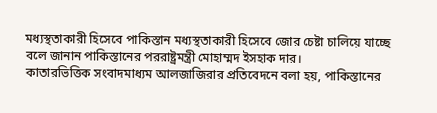মধ্যস্থতাকারী হিসেবে পাকিস্তান মধ্যস্থতাকারী হিসেবে জোর চেষ্টা চালিয়ে যাচ্ছে বলে জানান পাকিস্তানের পররাষ্ট্রমন্ত্রী মোহাম্মদ ইসহাক দার।
কাতারভিত্তিক সংবাদমাধ্যম আলজাজিরার প্রতিবেদনে বলা হয়, পাকিস্তানের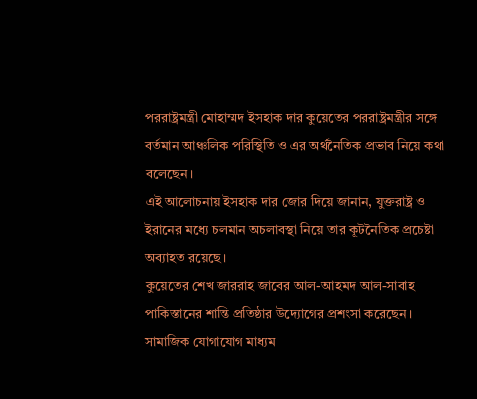পররাষ্ট্রমন্ত্রী মোহাম্মদ ইসহাক দার কুয়েতের পররাষ্ট্রমন্ত্রীর সঙ্গে বর্তমান আঞ্চলিক পরিস্থিতি ও এর অর্থনৈতিক প্রভাব নিয়ে কথা বলেছেন।
এই আলোচনায় ইসহাক দার জোর দিয়ে জানান, যুক্তরাষ্ট্র ও ইরানের মধ্যে চলমান অচলাবস্থা নিয়ে তার কূটনৈতিক প্রচেষ্টা অব্যাহত রয়েছে।
কুয়েতের শেখ জাররাহ জাবের আল-আহমদ আল-সাবাহ পাকিস্তানের শান্তি প্রতিষ্ঠার উদ্যোগের প্রশংসা করেছেন।
সামাজিক যোগাযোগ মাধ্যম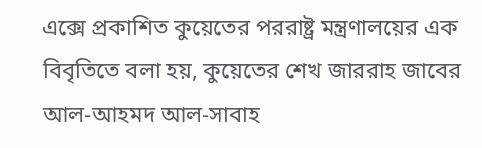এক্সে প্রকাশিত কুয়েতের পররাষ্ট্র মন্ত্রণালয়ের এক বিবৃতিতে বলা হয়, কুয়েতের শেখ জাররাহ জাবের আল-আহমদ আল-সাবাহ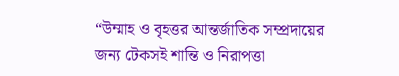“উম্মাহ ও বৃহত্তর আন্তর্জাতিক সম্প্রদায়ের জন্য টেকসই শান্তি ও নিরাপত্তা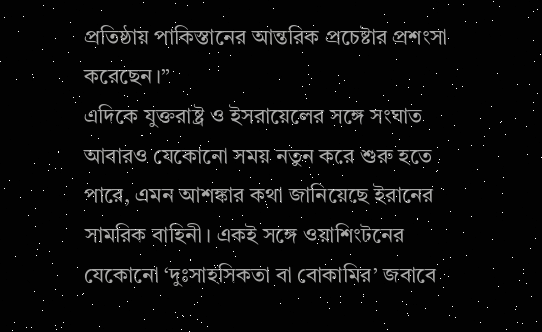প্রতিষ্ঠায় পাকিস্তানের আন্তরিক প্রচেষ্টার প্রশংসা করেছেন।”
এদিকে যুক্তরাষ্ট্র ও ইসরায়েলের সঙ্গে সংঘাত আবারও যেকোনো সময় নতুন করে শুরু হতে পারে, এমন আশঙ্কার কথা জানিয়েছে ইরানের সামরিক বাহিনী। একই সঙ্গে ওয়াশিংটনের যেকোনো ‘দুঃসাহসিকতা বা বোকামির’ জবাবে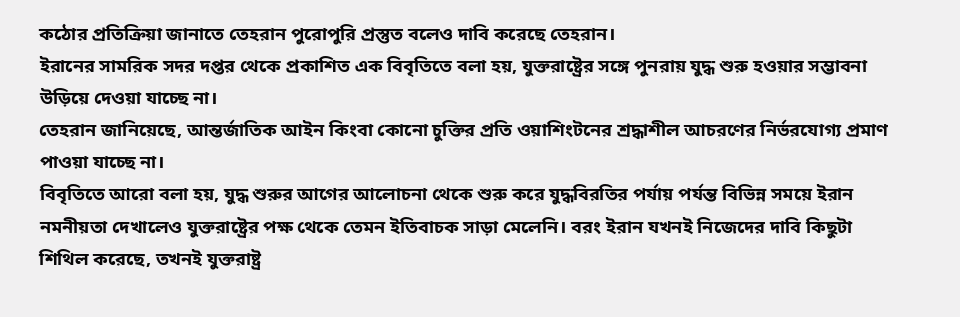কঠোর প্রতিক্রিয়া জানাতে তেহরান পুরোপুরি প্রস্তুত বলেও দাবি করেছে তেহরান।
ইরানের সামরিক সদর দপ্তর থেকে প্রকাশিত এক বিবৃতিতে বলা হয়, যুক্তরাষ্ট্রের সঙ্গে পুনরায় যুদ্ধ শুরু হওয়ার সম্ভাবনা উড়িয়ে দেওয়া যাচ্ছে না।
তেহরান জানিয়েছে, আন্তর্জাতিক আইন কিংবা কোনো চুক্তির প্রতি ওয়াশিংটনের শ্রদ্ধাশীল আচরণের নির্ভরযোগ্য প্রমাণ পাওয়া যাচ্ছে না।
বিবৃতিতে আরো বলা হয়, যুদ্ধ শুরুর আগের আলোচনা থেকে শুরু করে যুদ্ধবিরতির পর্যায় পর্যন্ত বিভিন্ন সময়ে ইরান নমনীয়তা দেখালেও যুক্তরাষ্ট্রের পক্ষ থেকে তেমন ইতিবাচক সাড়া মেলেনি। বরং ইরান যখনই নিজেদের দাবি কিছুটা শিথিল করেছে, তখনই যুক্তরাষ্ট্র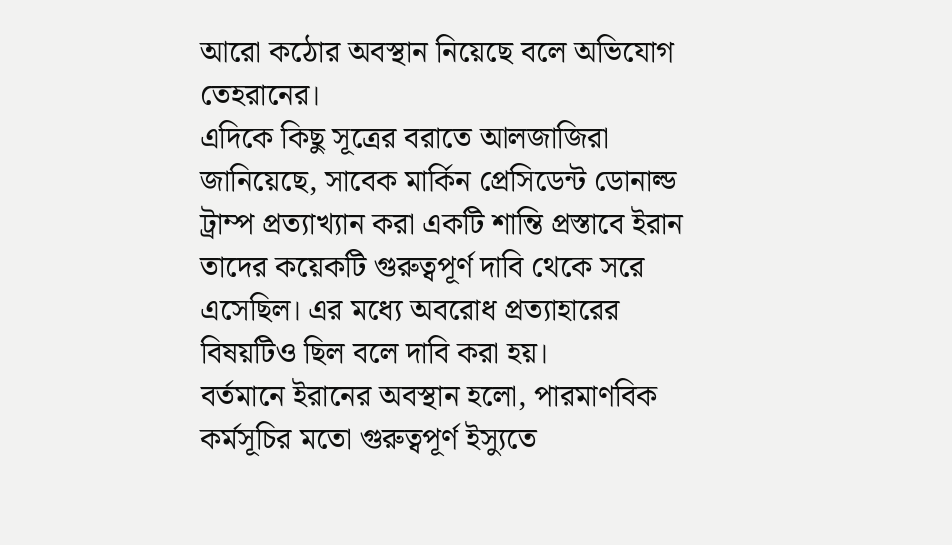আরো কঠোর অবস্থান নিয়েছে বলে অভিযোগ তেহরানের।
এদিকে কিছু সূত্রের বরাতে আলজাজিরা জানিয়েছে, সাবেক মার্কিন প্রেসিডেন্ট ডোনাল্ড ট্রাম্প প্রত্যাখ্যান করা একটি শান্তি প্রস্তাবে ইরান তাদের কয়েকটি গুরুত্বপূর্ণ দাবি থেকে সরে এসেছিল। এর মধ্যে অবরোধ প্রত্যাহারের বিষয়টিও ছিল বলে দাবি করা হয়।
বর্তমানে ইরানের অবস্থান হলো, পারমাণবিক কর্মসূচির মতো গুরুত্বপূর্ণ ইস্যুতে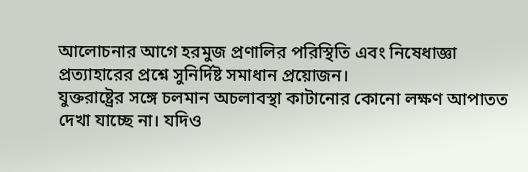আলোচনার আগে হরমুজ প্রণালির পরিস্থিতি এবং নিষেধাজ্ঞা প্রত্যাহারের প্রশ্নে সুনির্দিষ্ট সমাধান প্রয়োজন।
যুক্তরাষ্ট্রের সঙ্গে চলমান অচলাবস্থা কাটানোর কোনো লক্ষণ আপাতত দেখা যাচ্ছে না। যদিও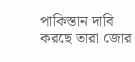পাকিস্তান দাবি করছে তারা জোর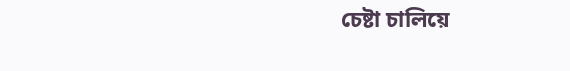চেষ্টা চালিয়ে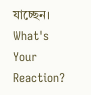যাচ্ছেন।
What's Your Reaction?